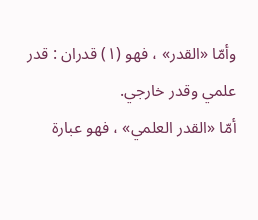وأمّا «القدر» ، فهو (١) قدران : قدر علمي وقدر خارجي.
أمّا «القدر العلمي» ، فهو عبارة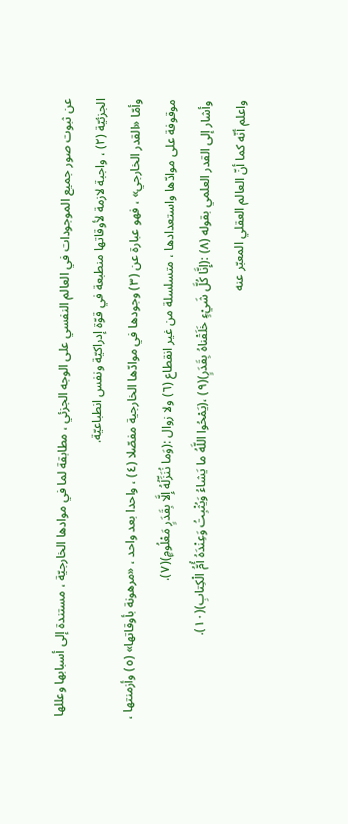عن ثبوت صور جميع الموجودات في العالم النفسي على الوجه الجزئي ، مطابقة لما في موادها الخارجيّة ، مستندة إلى أسبابها وعللها الجزئيّة (٢) ، واجبة لازمة لأوقاتها منطبعة في قوّة إدراكيّة ونفس انطباعيّة.
وأمّا «القدر الخارجي» ، فهو عبارة عن (٣) وجودها في موادّها الخارجية مفصّلا (٤) ، واحدا بعد واحد ، «مرهونة بأوقاتها» (٥) وأزمنتها ، موقوفة على موادّها واستعدادها ، متسلسلة من غير انقطاع (٦) ولا زوال :(وَما نُنَزِّلُهُ إِلَّا بِقَدَرٍ مَعْلُومٍ)(٧).
وأشار إلى القدر العلمي بقوله (٨) :(إِنَّا كُلَّ شَيْءٍ خَلَقْناهُ بِقَدَرٍ)(٩) ،(يَمْحُوا اللَّهُ ما يَشاءُ وَيُثْبِتُ وَعِنْدَهُ أُمُّ الْكِتابِ)(١٠).
واعلم أنّه كما أنّ العالم العقلي المعبّر عنه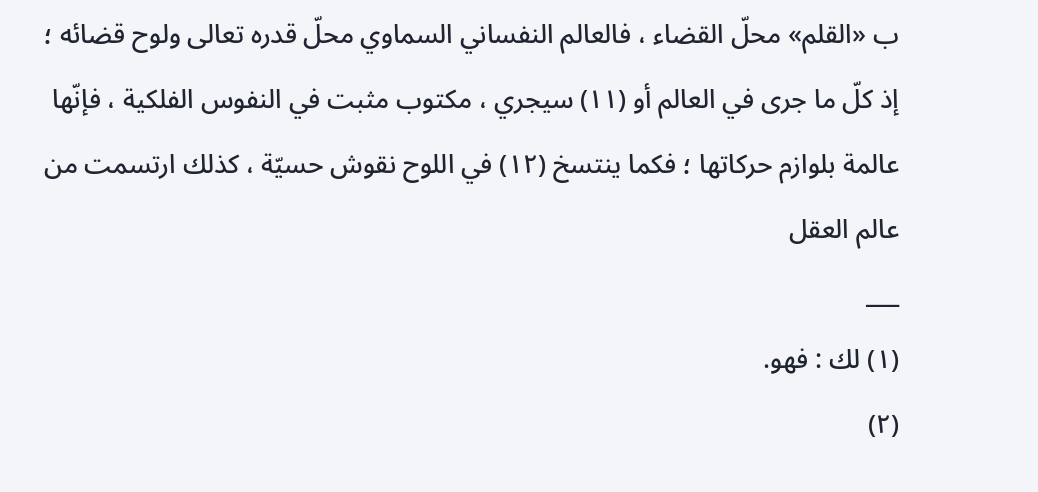ب «القلم» محلّ القضاء ، فالعالم النفساني السماوي محلّ قدره تعالى ولوح قضائه ؛ إذ كلّ ما جرى في العالم أو (١١) سيجري ، مكتوب مثبت في النفوس الفلكية ، فإنّها عالمة بلوازم حركاتها ؛ فكما ينتسخ (١٢) في اللوح نقوش حسيّة ، كذلك ارتسمت من عالم العقل
___
(١) لك : فهو.
(٢)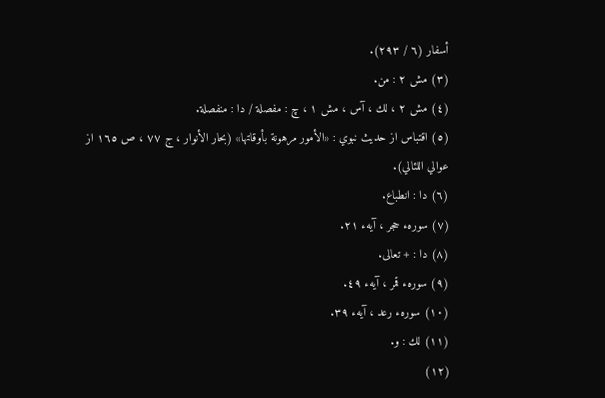أسفار (٦ / ٢٩٣).
(٣) مش ٢ : من.
(٤) مش ٢ ، لك ، آس ، مش ١ ، چ : مفصلة / دا : منفصلة.
(٥) اقتباس از حديث نبوي : «الأمور مرهونة بأوقاتها» (بحار الأنوار ، ج ٧٧ ، ص ١٦٥ از عوالي اللئالي).
(٦) دا : انطباع.
(٧) سورهء حجر ، آيهء ٢١.
(٨) دا : + تعالى.
(٩) سورهء قمر ، آيهء ٤٩.
(١٠) سورهء رعد ، آيهء ٣٩.
(١١) لك : و.
(١٢)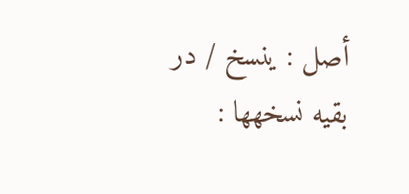أصل : ينسخ / در بقيه نسخهها :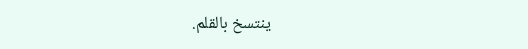ينتسخ بالقلم.